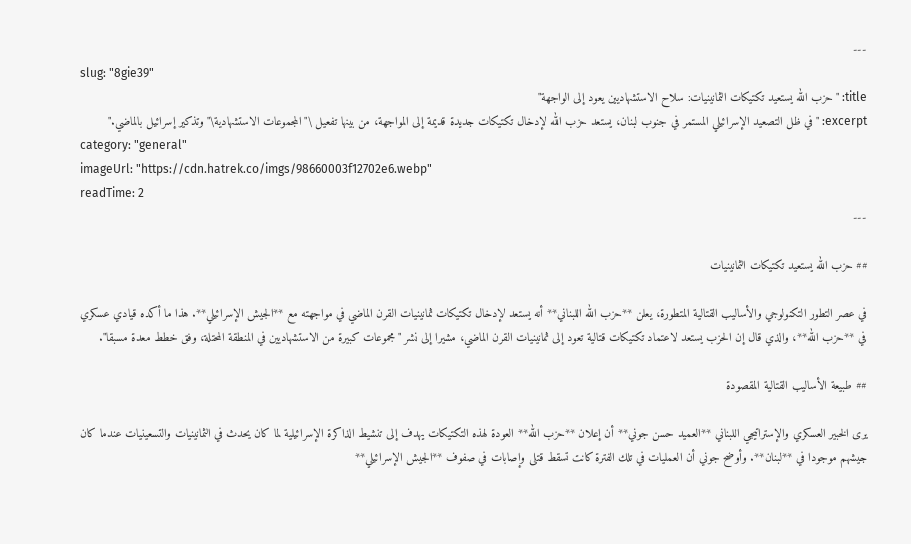---
slug: "8gie39"
title: "حزب الله يستعيد تكتيكات الثمانينيات: سلاح الاستشهاديين يعود إلى الواجهة"
excerpt: "في ظل التصعيد الإسرائيلي المستمر في جنوب لبنان، يستعد حزب الله لإدخال تكتيكات جديدة قديمة إلى المواجهة، من بينها تفعيل \"المجموعات الاستشهادية\" وتذكير إسرائيل بالماضي."
category: "general"
imageUrl: "https://cdn.hatrek.co/imgs/98660003f12702e6.webp"
readTime: 2
---

## حزب الله يستعيد تكتيكات الثمانينيات

في عصر التطور التكنولوجي والأساليب القتالية المتطورة، يعلن **حزب الله اللبناني** أنه يستعد لإدخال تكتيكات ثمانينيات القرن الماضي في مواجهته مع **الجيش الإسرائيلي**. هذا ما أكده قيادي عسكري في **حزب الله**، والذي قال إن الحزب يستعد لاعتماد تكتيكات قتالية تعود إلى ثمانينيات القرن الماضي، مشيرا إلى نشر "مجموعات كبيرة من الاستشهاديين في المنطقة المحتلة، وفق خطط معدة مسبقا".

## طبيعة الأساليب القتالية المقصودة

يرى الخبير العسكري والإستراتيجي اللبناني **العميد حسن جوني** أن إعلان **حزب الله** العودة لهذه التكتيكات يهدف إلى تنشيط الذاكرة الإسرائيلية لما كان يحدث في الثمانينيات والتسعينيات عندما كان جيشهم موجودا في **لبنان**. وأوضح جوني أن العمليات في تلك الفترة كانت تسقط قتلى وإصابات في صفوف **الجيش الإسرائيلي**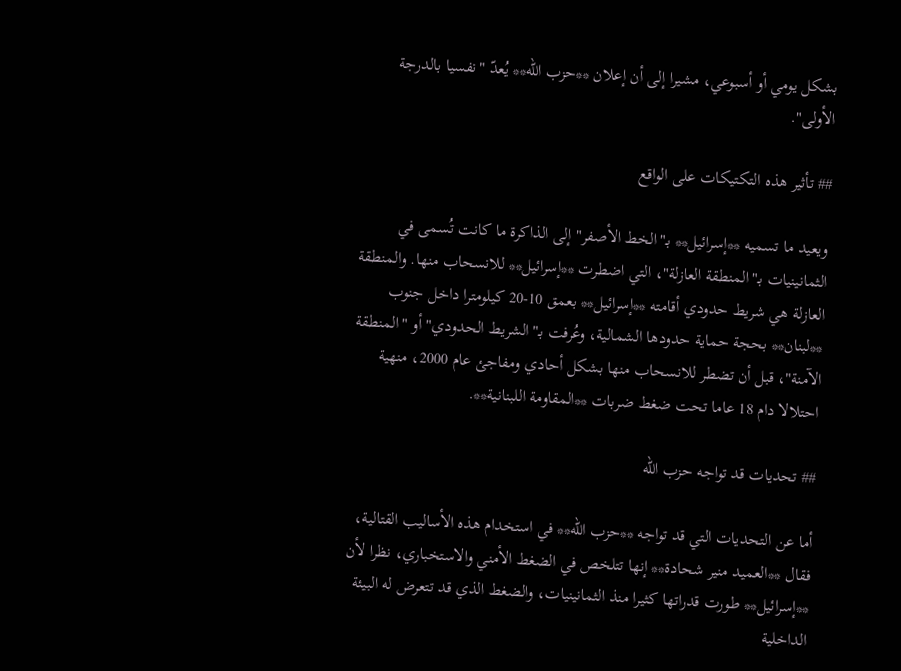بشكل يومي أو أسبوعي، مشيرا إلى أن إعلان **حزب الله** يُعدّ "نفسيا بالدرجة الأولى".

## تأثير هذه التكتيكات على الواقع

ويعيد ما تسميه **إسرائيل** بـ"الخط الأصفر" إلى الذاكرة ما كانت تُسمى في الثمانينيات بـ"المنطقة العازلة"، التي اضطرت **إسرائيل** للانسحاب منها. والمنطقة العازلة هي شريط حدودي أقامته **إسرائيل** بعمق 10-20 كيلومترا داخل جنوب **لبنان** بحجة حماية حدودها الشمالية، وعُرفت بـ"الشريط الحدودي" أو "المنطقة الآمنة"، قبل أن تضطر للانسحاب منها بشكل أحادي ومفاجئ عام 2000، منهية احتلالا دام 18 عاما تحت ضغط ضربات **المقاومة اللبنانية**.

## تحديات قد تواجه حزب الله

أما عن التحديات التي قد تواجه **حزب الله** في استخدام هذه الأساليب القتالية، فقال **العميد منير شحادة** إنها تتلخص في الضغط الأمني والاستخباري، نظرا لأن **إسرائيل** طورت قدراتها كثيرا منذ الثمانينيات، والضغط الذي قد تتعرض له البيئة الداخلية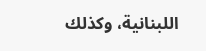اللبنانية، وكذلك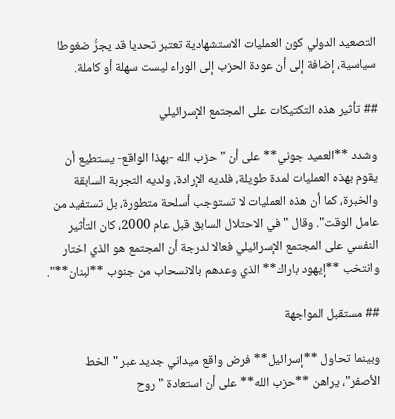التصعيد الدولي كون العمليات الاستشهادية تعتبر تحديا قد يجرُّ ضغوطا سياسية، إضافة إلى أن عودة الحزب إلى الوراء ليست سهلة أو كاملة.

## تأثير هذه التكتيكات على المجتمع الإسرائيلي

وشدد **العميد جوني** على أن "حزب الله -بهذا الواقع- يستطيع أن يقوم بهذه العمليات لمدة طويلة، فلديه الإرادة، ولديه التجربة السابقة والخبرة، كما أن هذه العمليات لا تستوجب أسلحة متطورة، بل تستفيد من عامل الوقت". وقال "في الاحتلال السابق قبل عام 2000، كان التأثير النفسي على المجتمع الإسرائيلي فعالا لدرجة أن المجتمع هو الذي اختار وانتخب **إيهود باراك** الذي وعدهم بالانسحاب من جنوب **لبنان**".

## مستقبل المواجهة

وبينما تحاول **إسرائيل** فرض واقع ميداني جديد عبر "الخط الأصفر"، يراهن **حزب الله** على أن استعادة "روح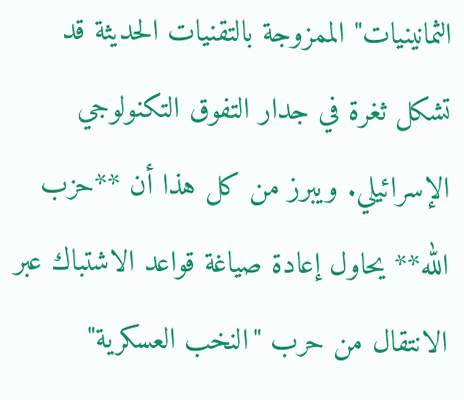الثمانينيات" الممزوجة بالتقنيات الحديثة قد تشكل ثغرة في جدار التفوق التكنولوجي الإسرائيلي. ويبرز من كل هذا أن **حزب الله** يحاول إعادة صياغة قواعد الاشتباك عبر الانتقال من حرب "النخب العسكرية"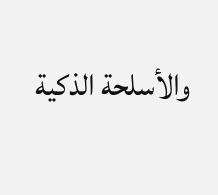والأسلحة الذكية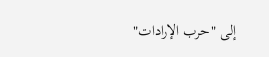إلى "حرب الإرادات"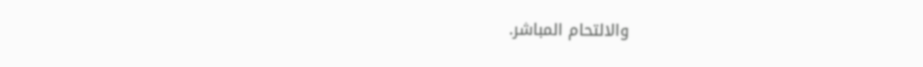والالتحام المباشر.